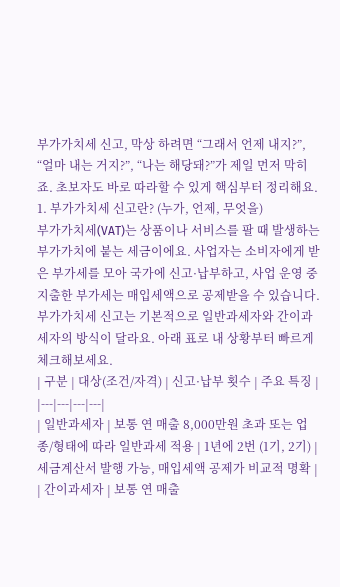부가가치세 신고, 막상 하려면 “그래서 언제 내지?”, “얼마 내는 거지?”, “나는 해당돼?”가 제일 먼저 막히죠. 초보자도 바로 따라할 수 있게 핵심부터 정리해요.
1. 부가가치세 신고란? (누가, 언제, 무엇을)
부가가치세(VAT)는 상품이나 서비스를 팔 때 발생하는 부가가치에 붙는 세금이에요. 사업자는 소비자에게 받은 부가세를 모아 국가에 신고·납부하고, 사업 운영 중 지출한 부가세는 매입세액으로 공제받을 수 있습니다.
부가가치세 신고는 기본적으로 일반과세자와 간이과세자의 방식이 달라요. 아래 표로 내 상황부터 빠르게 체크해보세요.
| 구분 | 대상(조건/자격) | 신고·납부 횟수 | 주요 특징 |
|---|---|---|---|
| 일반과세자 | 보통 연 매출 8,000만원 초과 또는 업종/형태에 따라 일반과세 적용 | 1년에 2번 (1기, 2기) | 세금계산서 발행 가능, 매입세액 공제가 비교적 명확 |
| 간이과세자 | 보통 연 매출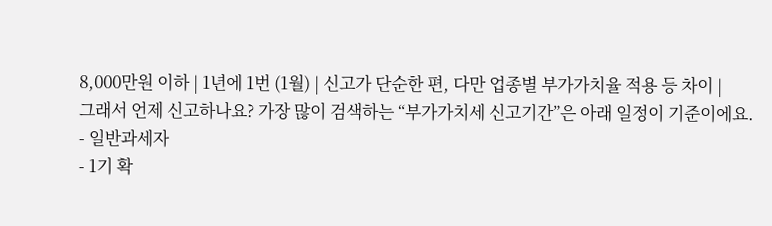8,000만원 이하 | 1년에 1번 (1월) | 신고가 단순한 편, 다만 업종별 부가가치율 적용 등 차이 |
그래서 언제 신고하나요? 가장 많이 검색하는 “부가가치세 신고기간”은 아래 일정이 기준이에요.
- 일반과세자
- 1기 확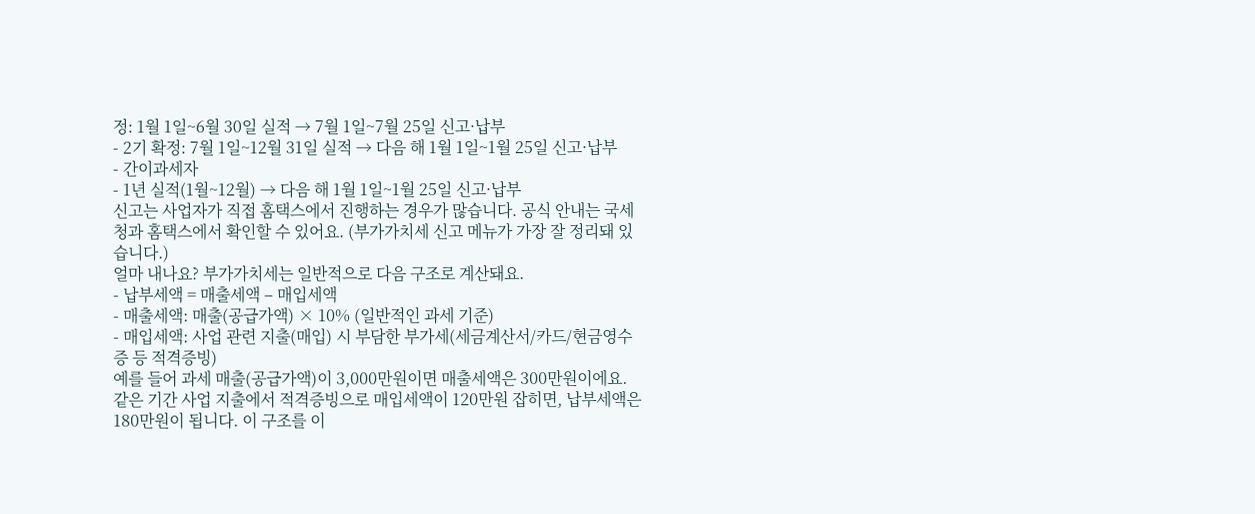정: 1월 1일~6월 30일 실적 → 7월 1일~7월 25일 신고·납부
- 2기 확정: 7월 1일~12월 31일 실적 → 다음 해 1월 1일~1월 25일 신고·납부
- 간이과세자
- 1년 실적(1월~12월) → 다음 해 1월 1일~1월 25일 신고·납부
신고는 사업자가 직접 홈택스에서 진행하는 경우가 많습니다. 공식 안내는 국세청과 홈택스에서 확인할 수 있어요. (부가가치세 신고 메뉴가 가장 잘 정리돼 있습니다.)
얼마 내나요? 부가가치세는 일반적으로 다음 구조로 계산돼요.
- 납부세액 = 매출세액 – 매입세액
- 매출세액: 매출(공급가액) × 10% (일반적인 과세 기준)
- 매입세액: 사업 관련 지출(매입) 시 부담한 부가세(세금계산서/카드/현금영수증 등 적격증빙)
예를 들어 과세 매출(공급가액)이 3,000만원이면 매출세액은 300만원이에요. 같은 기간 사업 지출에서 적격증빙으로 매입세액이 120만원 잡히면, 납부세액은 180만원이 됩니다. 이 구조를 이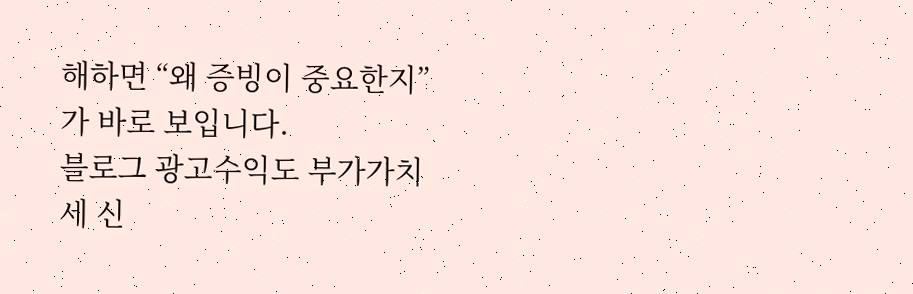해하면 “왜 증빙이 중요한지”가 바로 보입니다.
블로그 광고수익도 부가가치세 신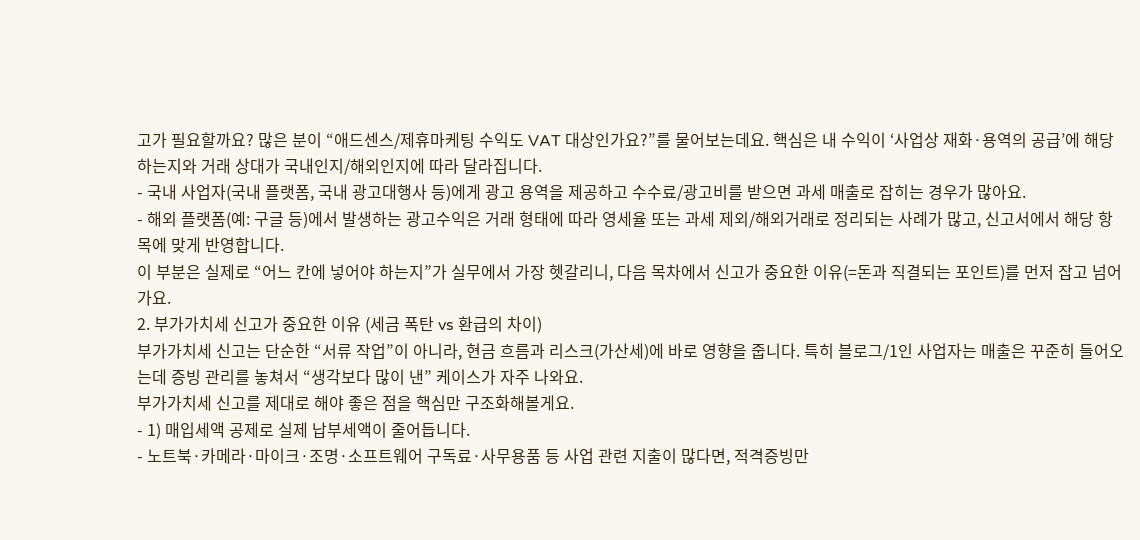고가 필요할까요? 많은 분이 “애드센스/제휴마케팅 수익도 VAT 대상인가요?”를 물어보는데요. 핵심은 내 수익이 ‘사업상 재화·용역의 공급’에 해당하는지와 거래 상대가 국내인지/해외인지에 따라 달라집니다.
- 국내 사업자(국내 플랫폼, 국내 광고대행사 등)에게 광고 용역을 제공하고 수수료/광고비를 받으면 과세 매출로 잡히는 경우가 많아요.
- 해외 플랫폼(예: 구글 등)에서 발생하는 광고수익은 거래 형태에 따라 영세율 또는 과세 제외/해외거래로 정리되는 사례가 많고, 신고서에서 해당 항목에 맞게 반영합니다.
이 부분은 실제로 “어느 칸에 넣어야 하는지”가 실무에서 가장 헷갈리니, 다음 목차에서 신고가 중요한 이유(=돈과 직결되는 포인트)를 먼저 잡고 넘어가요.
2. 부가가치세 신고가 중요한 이유 (세금 폭탄 vs 환급의 차이)
부가가치세 신고는 단순한 “서류 작업”이 아니라, 현금 흐름과 리스크(가산세)에 바로 영향을 줍니다. 특히 블로그/1인 사업자는 매출은 꾸준히 들어오는데 증빙 관리를 놓쳐서 “생각보다 많이 낸” 케이스가 자주 나와요.
부가가치세 신고를 제대로 해야 좋은 점을 핵심만 구조화해볼게요.
- 1) 매입세액 공제로 실제 납부세액이 줄어듭니다.
- 노트북·카메라·마이크·조명·소프트웨어 구독료·사무용품 등 사업 관련 지출이 많다면, 적격증빙만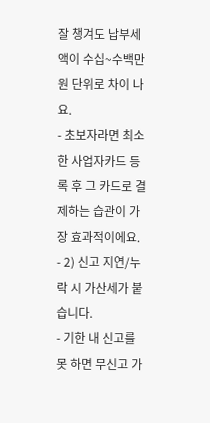잘 챙겨도 납부세액이 수십~수백만원 단위로 차이 나요.
- 초보자라면 최소한 사업자카드 등록 후 그 카드로 결제하는 습관이 가장 효과적이에요.
- 2) 신고 지연/누락 시 가산세가 붙습니다.
- 기한 내 신고를 못 하면 무신고 가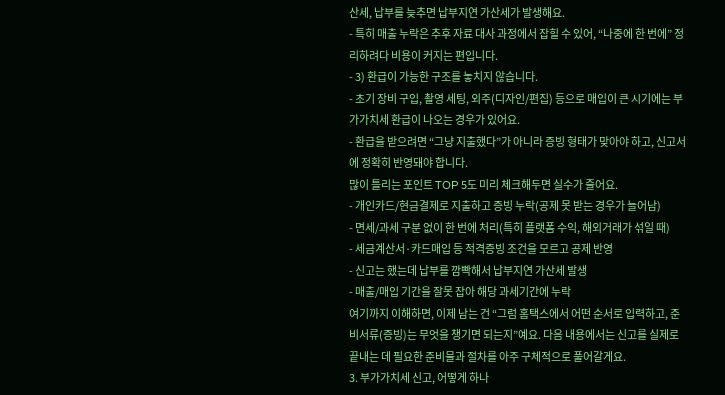산세, 납부를 늦추면 납부지연 가산세가 발생해요.
- 특히 매출 누락은 추후 자료 대사 과정에서 잡힐 수 있어, “나중에 한 번에” 정리하려다 비용이 커지는 편입니다.
- 3) 환급이 가능한 구조를 놓치지 않습니다.
- 초기 장비 구입, 촬영 세팅, 외주(디자인/편집) 등으로 매입이 큰 시기에는 부가가치세 환급이 나오는 경우가 있어요.
- 환급을 받으려면 “그냥 지출했다”가 아니라 증빙 형태가 맞아야 하고, 신고서에 정확히 반영돼야 합니다.
많이 틀리는 포인트 TOP 5도 미리 체크해두면 실수가 줄어요.
- 개인카드/현금결제로 지출하고 증빙 누락(공제 못 받는 경우가 늘어남)
- 면세/과세 구분 없이 한 번에 처리(특히 플랫폼 수익, 해외거래가 섞일 때)
- 세금계산서·카드매입 등 적격증빙 조건을 모르고 공제 반영
- 신고는 했는데 납부를 깜빡해서 납부지연 가산세 발생
- 매출/매입 기간을 잘못 잡아 해당 과세기간에 누락
여기까지 이해하면, 이제 남는 건 “그럼 홈택스에서 어떤 순서로 입력하고, 준비서류(증빙)는 무엇을 챙기면 되는지”예요. 다음 내용에서는 신고를 실제로 끝내는 데 필요한 준비물과 절차를 아주 구체적으로 풀어갈게요.
3. 부가가치세 신고, 어떻게 하나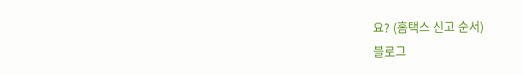요? (홈택스 신고 순서)
블로그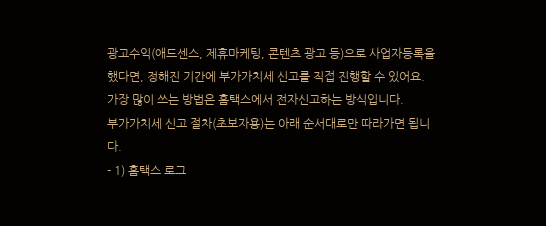광고수익(애드센스, 제휴마케팅, 콘텐츠 광고 등)으로 사업자등록을 했다면, 정해진 기간에 부가가치세 신고를 직접 진행할 수 있어요. 가장 많이 쓰는 방법은 홈택스에서 전자신고하는 방식입니다.
부가가치세 신고 절차(초보자용)는 아래 순서대로만 따라가면 됩니다.
- 1) 홈택스 로그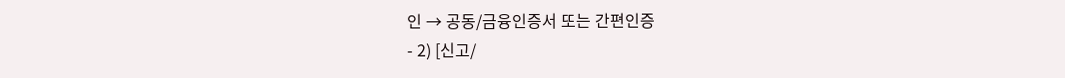인 → 공동/금융인증서 또는 간편인증
- 2) [신고/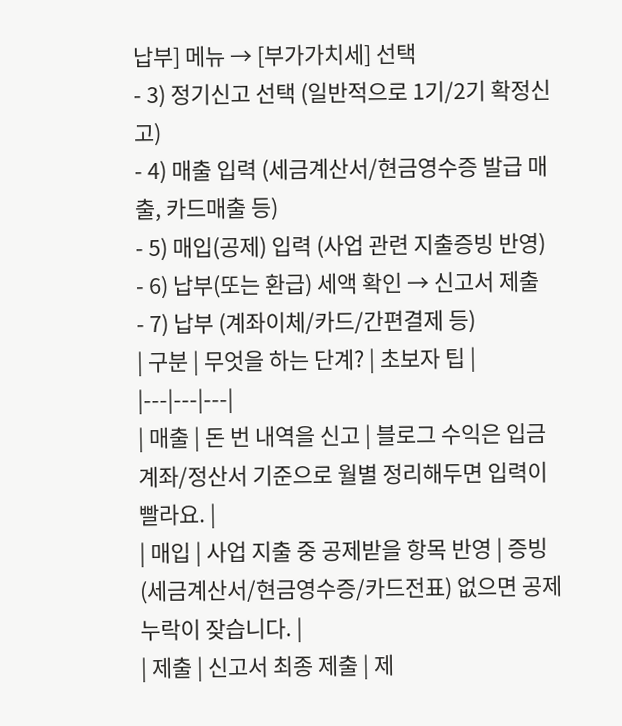납부] 메뉴 → [부가가치세] 선택
- 3) 정기신고 선택 (일반적으로 1기/2기 확정신고)
- 4) 매출 입력 (세금계산서/현금영수증 발급 매출, 카드매출 등)
- 5) 매입(공제) 입력 (사업 관련 지출증빙 반영)
- 6) 납부(또는 환급) 세액 확인 → 신고서 제출
- 7) 납부 (계좌이체/카드/간편결제 등)
| 구분 | 무엇을 하는 단계? | 초보자 팁 |
|---|---|---|
| 매출 | 돈 번 내역을 신고 | 블로그 수익은 입금계좌/정산서 기준으로 월별 정리해두면 입력이 빨라요. |
| 매입 | 사업 지출 중 공제받을 항목 반영 | 증빙(세금계산서/현금영수증/카드전표) 없으면 공제 누락이 잦습니다. |
| 제출 | 신고서 최종 제출 | 제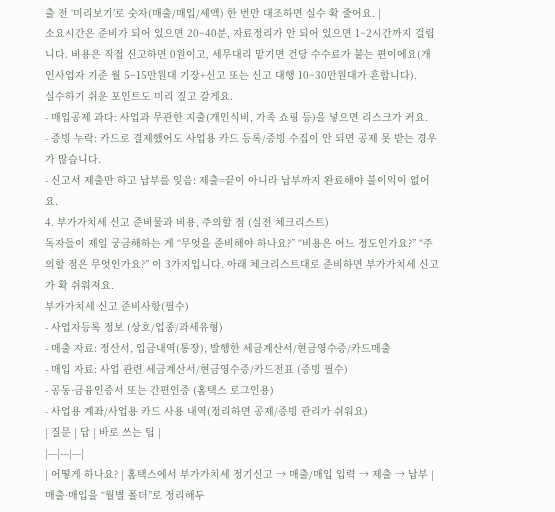출 전 ‘미리보기’로 숫자(매출/매입/세액) 한 번만 대조하면 실수 확 줄어요. |
소요시간은 준비가 되어 있으면 20~40분, 자료정리가 안 되어 있으면 1~2시간까지 걸립니다. 비용은 직접 신고하면 0원이고, 세무대리 맡기면 건당 수수료가 붙는 편이에요(개인사업자 기준 월 5~15만원대 기장+신고 또는 신고 대행 10~30만원대가 흔합니다).
실수하기 쉬운 포인트도 미리 짚고 갈게요.
- 매입공제 과다: 사업과 무관한 지출(개인식비, 가족 쇼핑 등)을 넣으면 리스크가 커요.
- 증빙 누락: 카드로 결제했어도 사업용 카드 등록/증빙 수집이 안 되면 공제 못 받는 경우가 많습니다.
- 신고서 제출만 하고 납부를 잊음: 제출=끝이 아니라 납부까지 완료해야 불이익이 없어요.
4. 부가가치세 신고 준비물과 비용, 주의할 점 (실전 체크리스트)
독자들이 제일 궁금해하는 게 “무엇을 준비해야 하나요?” “비용은 어느 정도인가요?” “주의할 점은 무엇인가요?” 이 3가지입니다. 아래 체크리스트대로 준비하면 부가가치세 신고가 확 쉬워져요.
부가가치세 신고 준비사항(필수)
- 사업자등록 정보 (상호/업종/과세유형)
- 매출 자료: 정산서, 입금내역(통장), 발행한 세금계산서/현금영수증/카드매출
- 매입 자료: 사업 관련 세금계산서/현금영수증/카드전표 (증빙 필수)
- 공동·금융인증서 또는 간편인증 (홈택스 로그인용)
- 사업용 계좌/사업용 카드 사용 내역(정리하면 공제/증빙 관리가 쉬워요)
| 질문 | 답 | 바로 쓰는 팁 |
|---|---|---|
| 어떻게 하나요? | 홈택스에서 부가가치세 정기신고 → 매출/매입 입력 → 제출 → 납부 | 매출·매입을 “월별 폴더”로 정리해두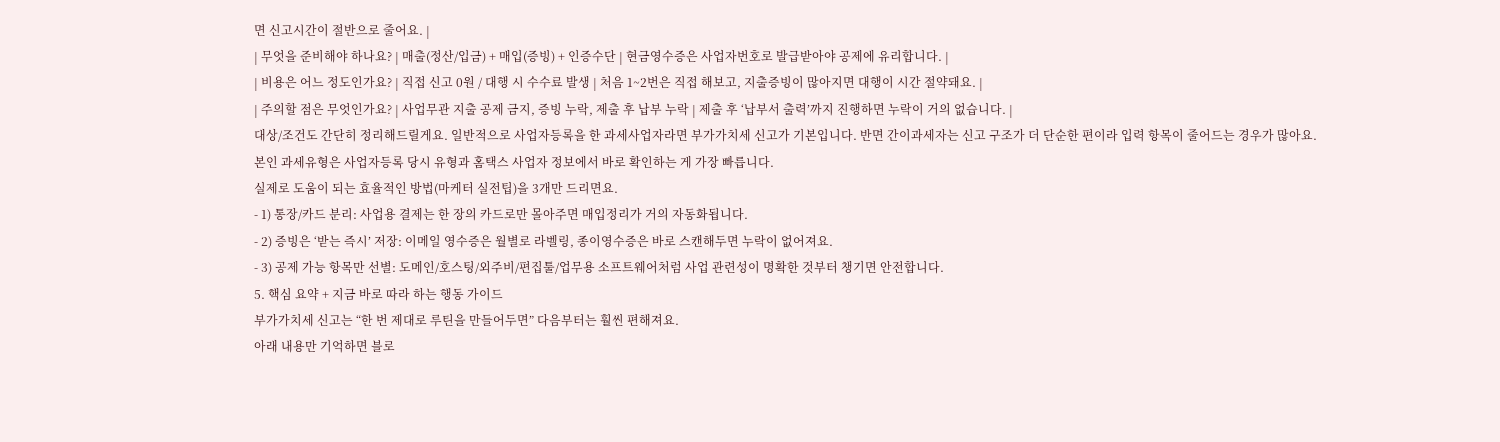면 신고시간이 절반으로 줄어요. |
| 무엇을 준비해야 하나요? | 매출(정산/입금) + 매입(증빙) + 인증수단 | 현금영수증은 사업자번호로 발급받아야 공제에 유리합니다. |
| 비용은 어느 정도인가요? | 직접 신고 0원 / 대행 시 수수료 발생 | 처음 1~2번은 직접 해보고, 지출증빙이 많아지면 대행이 시간 절약돼요. |
| 주의할 점은 무엇인가요? | 사업무관 지출 공제 금지, 증빙 누락, 제출 후 납부 누락 | 제출 후 ‘납부서 출력’까지 진행하면 누락이 거의 없습니다. |
대상/조건도 간단히 정리해드릴게요. 일반적으로 사업자등록을 한 과세사업자라면 부가가치세 신고가 기본입니다. 반면 간이과세자는 신고 구조가 더 단순한 편이라 입력 항목이 줄어드는 경우가 많아요. 본인 과세유형은 사업자등록 당시 유형과 홈택스 사업자 정보에서 바로 확인하는 게 가장 빠릅니다.
실제로 도움이 되는 효율적인 방법(마케터 실전팁)을 3개만 드리면요.
- 1) 통장/카드 분리: 사업용 결제는 한 장의 카드로만 몰아주면 매입정리가 거의 자동화됩니다.
- 2) 증빙은 ‘받는 즉시’ 저장: 이메일 영수증은 월별로 라벨링, 종이영수증은 바로 스캔해두면 누락이 없어져요.
- 3) 공제 가능 항목만 선별: 도메인/호스팅/외주비/편집툴/업무용 소프트웨어처럼 사업 관련성이 명확한 것부터 챙기면 안전합니다.
5. 핵심 요약 + 지금 바로 따라 하는 행동 가이드
부가가치세 신고는 “한 번 제대로 루틴을 만들어두면” 다음부터는 훨씬 편해져요.
아래 내용만 기억하면 블로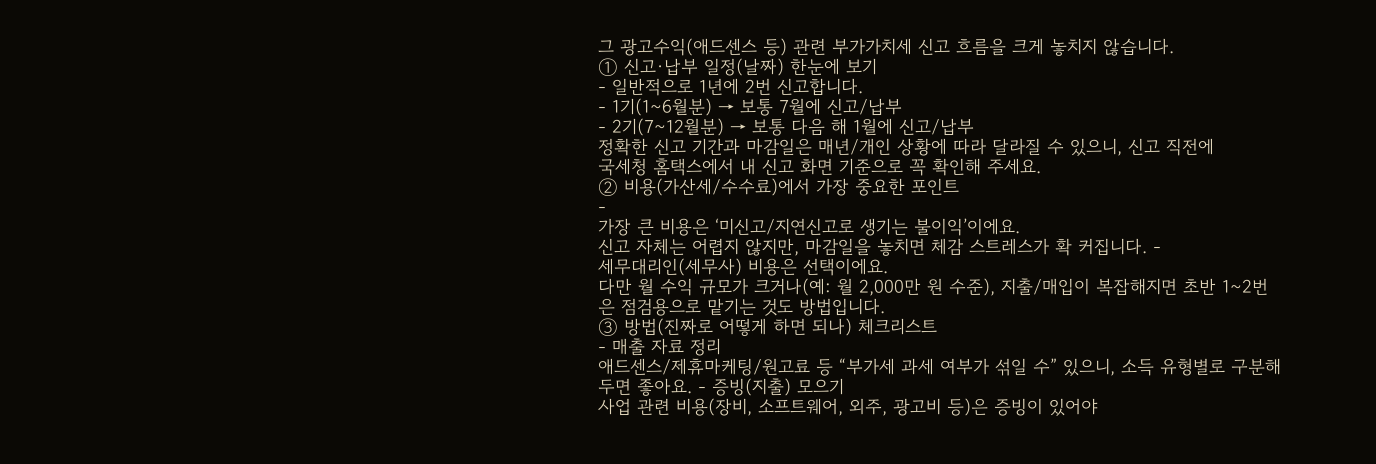그 광고수익(애드센스 등) 관련 부가가치세 신고 흐름을 크게 놓치지 않습니다.
① 신고·납부 일정(날짜) 한눈에 보기
- 일반적으로 1년에 2번 신고합니다.
- 1기(1~6월분) → 보통 7월에 신고/납부
- 2기(7~12월분) → 보통 다음 해 1월에 신고/납부
정확한 신고 기간과 마감일은 매년/개인 상황에 따라 달라질 수 있으니, 신고 직전에
국세청 홈택스에서 내 신고 화면 기준으로 꼭 확인해 주세요.
② 비용(가산세/수수료)에서 가장 중요한 포인트
-
가장 큰 비용은 ‘미신고/지연신고로 생기는 불이익’이에요.
신고 자체는 어렵지 않지만, 마감일을 놓치면 체감 스트레스가 확 커집니다. -
세무대리인(세무사) 비용은 선택이에요.
다만 월 수익 규모가 크거나(예: 월 2,000만 원 수준), 지출/매입이 복잡해지면 초반 1~2번은 점검용으로 맡기는 것도 방법입니다.
③ 방법(진짜로 어떻게 하면 되나) 체크리스트
- 매출 자료 정리
애드센스/제휴마케팅/원고료 등 “부가세 과세 여부가 섞일 수” 있으니, 소득 유형별로 구분해 두면 좋아요. - 증빙(지출) 모으기
사업 관련 비용(장비, 소프트웨어, 외주, 광고비 등)은 증빙이 있어야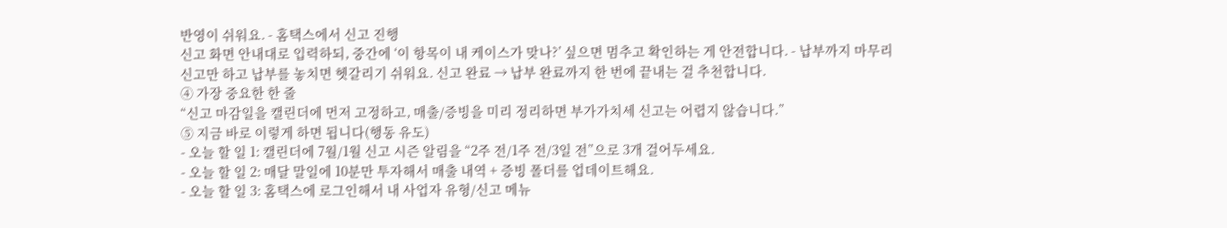반영이 쉬워요. - 홈택스에서 신고 진행
신고 화면 안내대로 입력하되, 중간에 ‘이 항목이 내 케이스가 맞나?’ 싶으면 멈추고 확인하는 게 안전합니다. - 납부까지 마무리
신고만 하고 납부를 놓치면 헷갈리기 쉬워요. 신고 완료 → 납부 완료까지 한 번에 끝내는 걸 추천합니다.
④ 가장 중요한 한 줄
“신고 마감일을 캘린더에 먼저 고정하고, 매출/증빙을 미리 정리하면 부가가치세 신고는 어렵지 않습니다.”
⑤ 지금 바로 이렇게 하면 됩니다(행동 유도)
- 오늘 할 일 1: 캘린더에 7월/1월 신고 시즌 알림을 “2주 전/1주 전/3일 전”으로 3개 걸어두세요.
- 오늘 할 일 2: 매달 말일에 10분만 투자해서 매출 내역 + 증빙 폴더를 업데이트해요.
- 오늘 할 일 3: 홈택스에 로그인해서 내 사업자 유형/신고 메뉴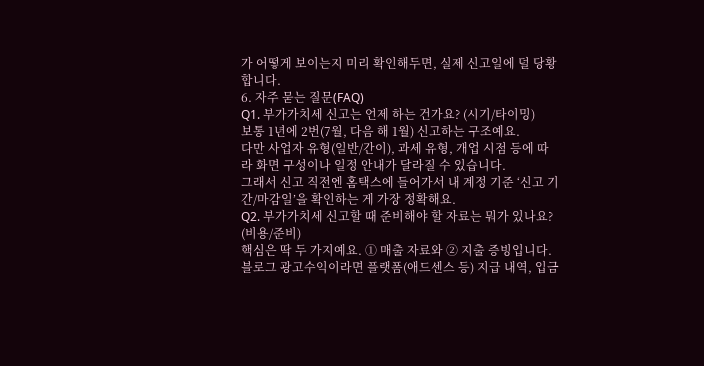가 어떻게 보이는지 미리 확인해두면, 실제 신고일에 덜 당황합니다.
6. 자주 묻는 질문(FAQ)
Q1. 부가가치세 신고는 언제 하는 건가요? (시기/타이밍)
보통 1년에 2번(7월, 다음 해 1월) 신고하는 구조예요.
다만 사업자 유형(일반/간이), 과세 유형, 개업 시점 등에 따라 화면 구성이나 일정 안내가 달라질 수 있습니다.
그래서 신고 직전엔 홈택스에 들어가서 내 계정 기준 ‘신고 기간/마감일’을 확인하는 게 가장 정확해요.
Q2. 부가가치세 신고할 때 준비해야 할 자료는 뭐가 있나요? (비용/준비)
핵심은 딱 두 가지예요. ① 매출 자료와 ② 지출 증빙입니다.
블로그 광고수익이라면 플랫폼(애드센스 등) 지급 내역, 입금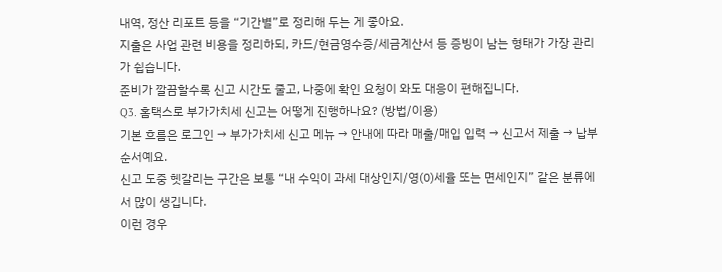내역, 정산 리포트 등을 “기간별”로 정리해 두는 게 좋아요.
지출은 사업 관련 비용을 정리하되, 카드/현금영수증/세금계산서 등 증빙이 남는 형태가 가장 관리가 쉽습니다.
준비가 깔끔할수록 신고 시간도 줄고, 나중에 확인 요청이 와도 대응이 편해집니다.
Q3. 홈택스로 부가가치세 신고는 어떻게 진행하나요? (방법/이용)
기본 흐름은 로그인 → 부가가치세 신고 메뉴 → 안내에 따라 매출/매입 입력 → 신고서 제출 → 납부 순서예요.
신고 도중 헷갈리는 구간은 보통 “내 수익이 과세 대상인지/영(0)세율 또는 면세인지” 같은 분류에서 많이 생깁니다.
이런 경우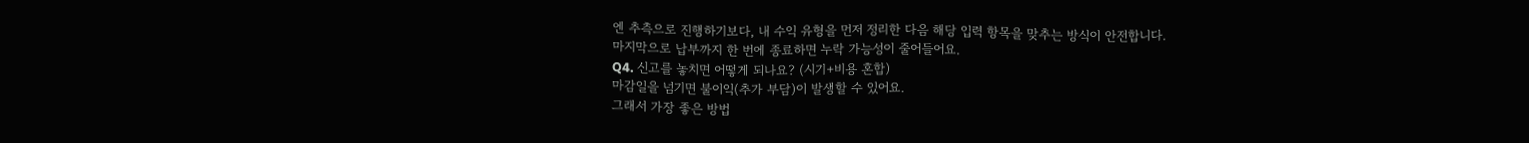엔 추측으로 진행하기보다, 내 수익 유형을 먼저 정리한 다음 해당 입력 항목을 맞추는 방식이 안전합니다.
마지막으로 납부까지 한 번에 종료하면 누락 가능성이 줄어들어요.
Q4. 신고를 놓치면 어떻게 되나요? (시기+비용 혼합)
마감일을 넘기면 불이익(추가 부담)이 발생할 수 있어요.
그래서 가장 좋은 방법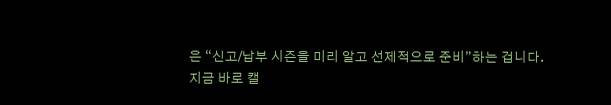은 “신고/납부 시즌을 미리 알고 선제적으로 준비”하는 겁니다.
지금 바로 캘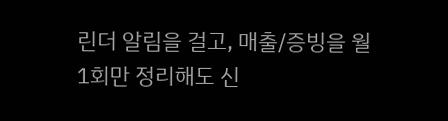린더 알림을 걸고, 매출/증빙을 월 1회만 정리해도 신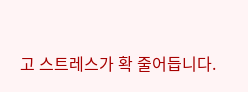고 스트레스가 확 줄어듭니다.